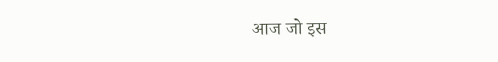आज जो इस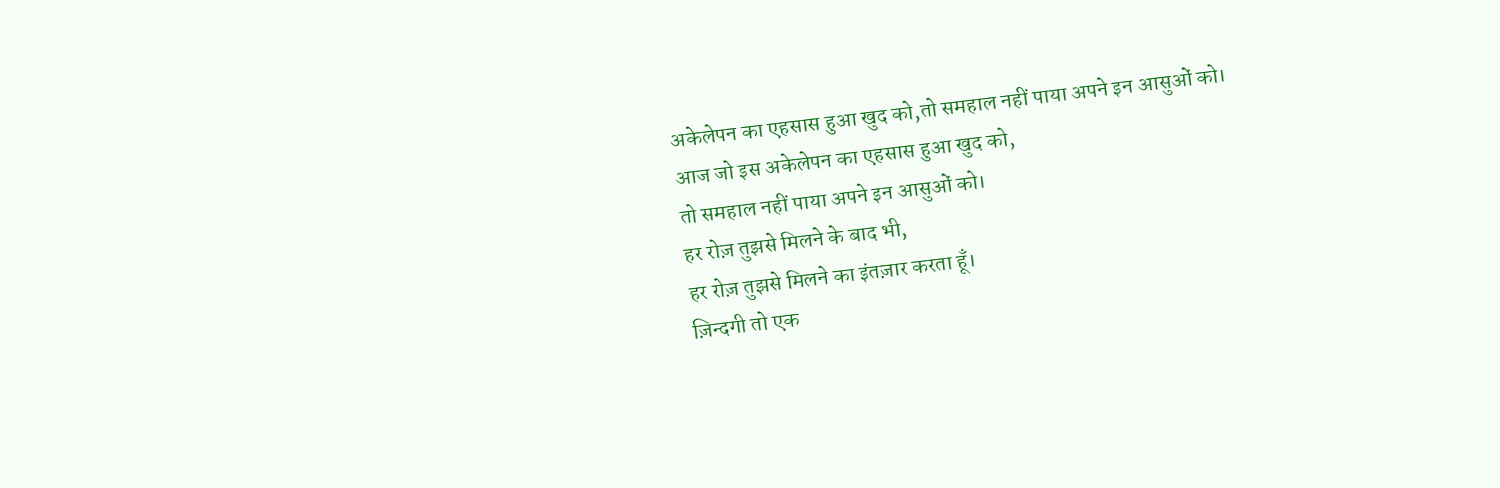अकेलेपन का एहसास हुआ खुद को,तो समहाल नहीं पाया अपने इन आसुओं को।
आज जो इस अकेलेपन का एहसास हुआ खुद को,
तो समहाल नहीं पाया अपने इन आसुओं को।
हर रोज़ तुझसे मिलने के बाद भी,
हर रोज़ तुझसे मिलने का इंतज़ार करता हूँ।
ज़िन्दगी तो एक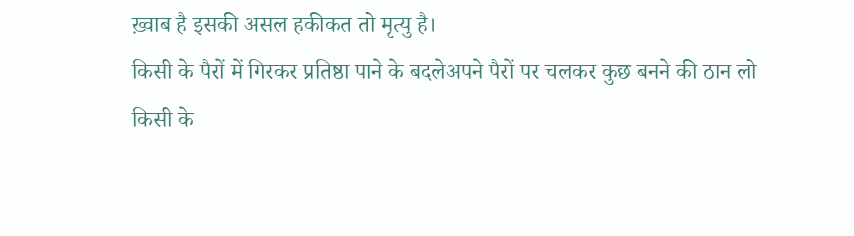ख़्वाब है इसकी असल हकीकत तो मृत्यु है।
किसी के पैरों में गिरकर प्रतिष्ठा पाने के बदलेअपने पैरों पर चलकर कुछ बनने की ठान लो
किसी के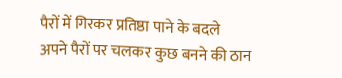पैरों में गिरकर प्रतिष्ठा पाने के बदले
अपने पैरों पर चलकर कुछ बनने की ठान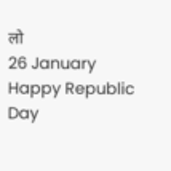लो
26 January Happy Republic Day